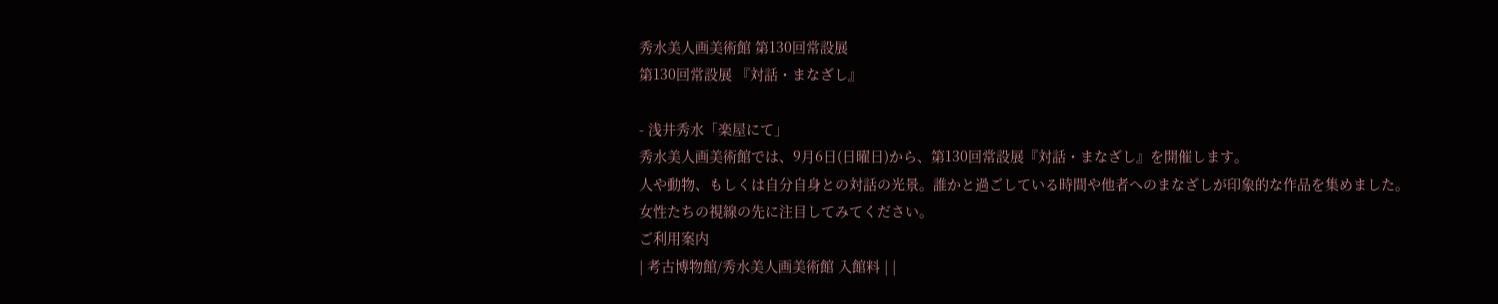秀水美人画美術館 第130回常設展
第130回常設展 『対話・まなざし』

- 浅井秀水「楽屋にて」
秀水美人画美術館では、9月6日(日曜日)から、第130回常設展『対話・まなざし』を開催します。
人や動物、もしくは自分自身との対話の光景。誰かと過ごしている時間や他者へのまなざしが印象的な作品を集めました。
女性たちの視線の先に注目してみてください。
ご利用案内
| 考古博物館/秀水美人画美術館 入館料 | |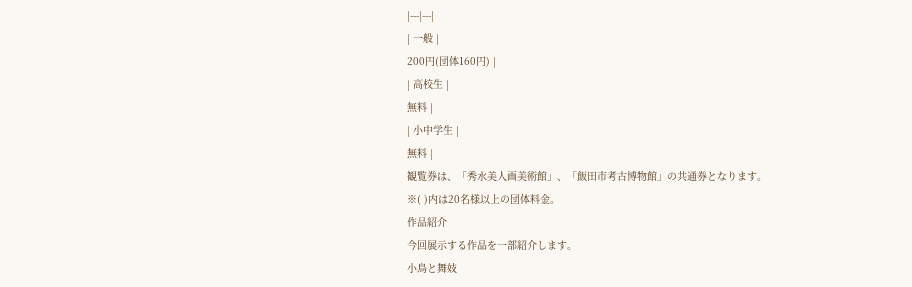|---|---|
| 一般 |
200円(団体160円) |
| 高校生 |
無料 |
| 小中学生 |
無料 |
観覧券は、「秀水美人画美術館」、「飯田市考古博物館」の共通券となります。
※( )内は20名様以上の団体料金。
作品紹介
今回展示する作品を一部紹介します。
小鳥と舞妓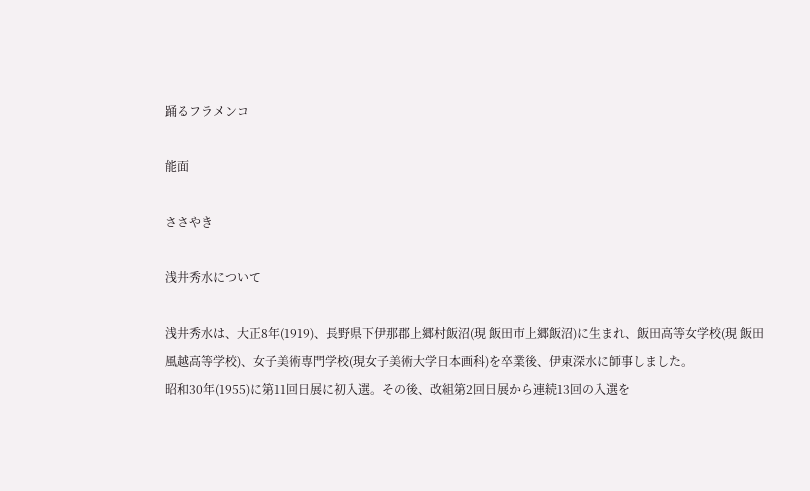踊るフラメンコ

能面

ささやき

浅井秀水について

浅井秀水は、大正8年(1919)、長野県下伊那郡上郷村飯沼(現 飯田市上郷飯沼)に生まれ、飯田高等女学校(現 飯田風越高等学校)、女子美術専門学校(現女子美術大学日本画科)を卒業後、伊東深水に師事しました。
昭和30年(1955)に第11回日展に初入選。その後、改組第2回日展から連続13回の入選を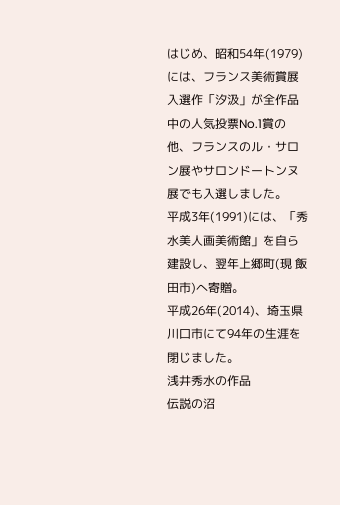はじめ、昭和54年(1979)には、フランス美術賞展入選作「汐汲」が全作品中の人気投票No.1賞の他、フランスのル・サロン展やサロンドートンヌ展でも入選しました。
平成3年(1991)には、「秀水美人画美術館」を自ら建設し、翌年上郷町(現 飯田市)へ寄贈。
平成26年(2014)、埼玉県川口市にて94年の生涯を閉じました。
浅井秀水の作品
伝説の沼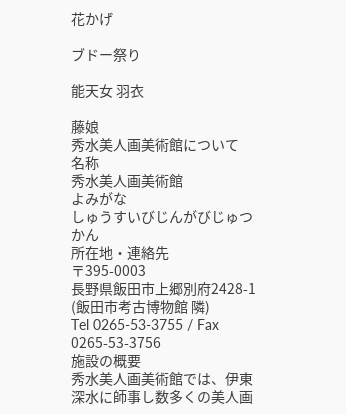花かげ

ブドー祭り

能天女 羽衣

藤娘
秀水美人画美術館について
名称
秀水美人画美術館
よみがな
しゅうすいびじんがびじゅつかん
所在地・連絡先
〒395-0003
長野県飯田市上郷別府2428-1
(飯田市考古博物館 隣)
Tel 0265-53-3755 / Fax 0265-53-3756
施設の概要
秀水美人画美術館では、伊東深水に師事し数多くの美人画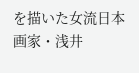を描いた女流日本画家・浅井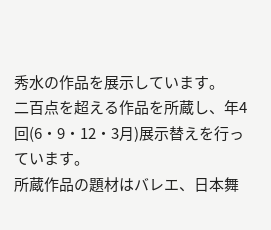秀水の作品を展示しています。
二百点を超える作品を所蔵し、年4回(6・9・12・3月)展示替えを行っています。
所蔵作品の題材はバレエ、日本舞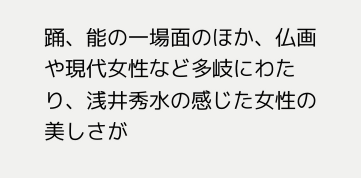踊、能の一場面のほか、仏画や現代女性など多岐にわたり、浅井秀水の感じた女性の美しさが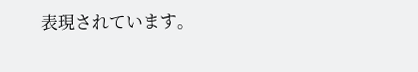表現されています。